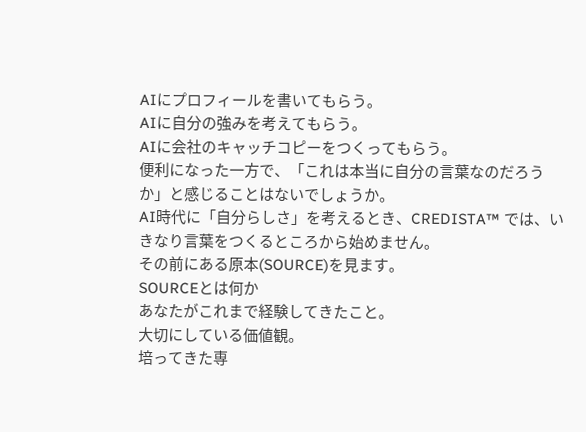AIにプロフィールを書いてもらう。
AIに自分の強みを考えてもらう。
AIに会社のキャッチコピーをつくってもらう。
便利になった一方で、「これは本当に自分の言葉なのだろうか」と感じることはないでしょうか。
AI時代に「自分らしさ」を考えるとき、CREDISTA™ では、いきなり言葉をつくるところから始めません。
その前にある原本(SOURCE)を見ます。
SOURCEとは何か
あなたがこれまで経験してきたこと。
大切にしている価値観。
培ってきた専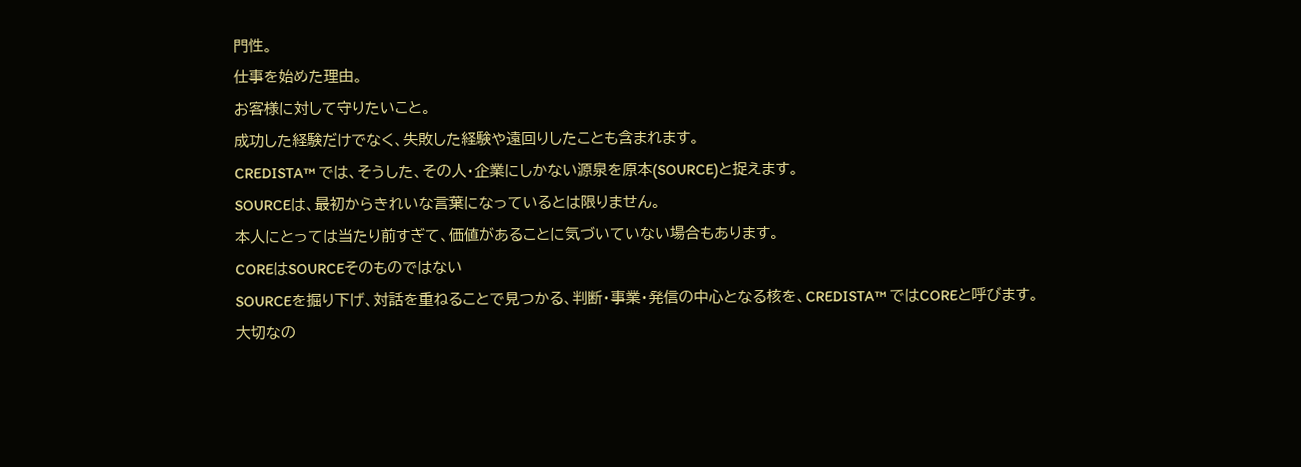門性。
仕事を始めた理由。
お客様に対して守りたいこと。
成功した経験だけでなく、失敗した経験や遠回りしたことも含まれます。
CREDISTA™ では、そうした、その人・企業にしかない源泉を原本(SOURCE)と捉えます。
SOURCEは、最初からきれいな言葉になっているとは限りません。
本人にとっては当たり前すぎて、価値があることに気づいていない場合もあります。
COREはSOURCEそのものではない
SOURCEを掘り下げ、対話を重ねることで見つかる、判断・事業・発信の中心となる核を、CREDISTA™ ではCOREと呼びます。
大切なの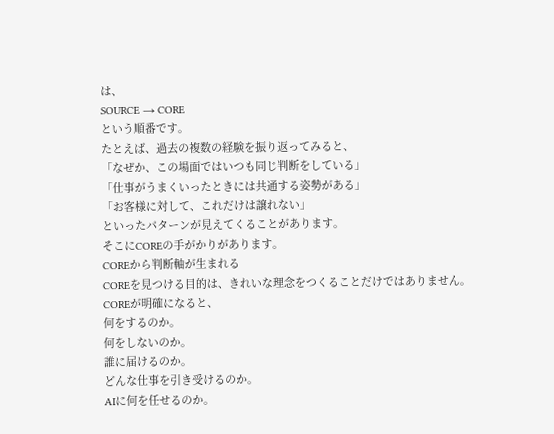は、
SOURCE → CORE
という順番です。
たとえば、過去の複数の経験を振り返ってみると、
「なぜか、この場面ではいつも同じ判断をしている」
「仕事がうまくいったときには共通する姿勢がある」
「お客様に対して、これだけは譲れない」
といったパターンが見えてくることがあります。
そこにCOREの手がかりがあります。
COREから判断軸が生まれる
COREを見つける目的は、きれいな理念をつくることだけではありません。
COREが明確になると、
何をするのか。
何をしないのか。
誰に届けるのか。
どんな仕事を引き受けるのか。
AIに何を任せるのか。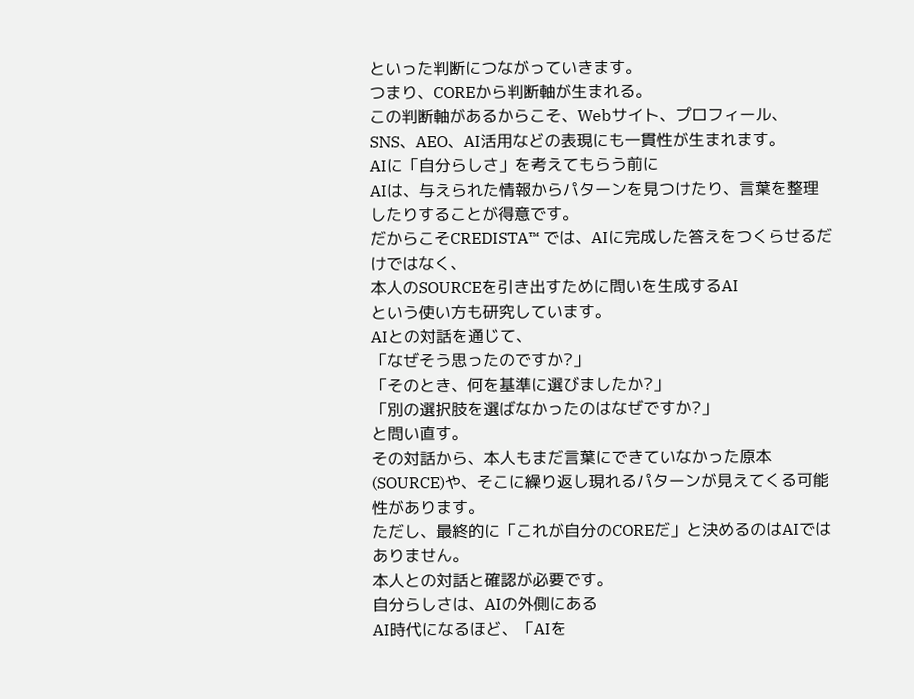といった判断につながっていきます。
つまり、COREから判断軸が生まれる。
この判断軸があるからこそ、Webサイト、プロフィール、SNS、AEO、AI活用などの表現にも一貫性が生まれます。
AIに「自分らしさ」を考えてもらう前に
AIは、与えられた情報からパターンを見つけたり、言葉を整理したりすることが得意です。
だからこそCREDISTA™ では、AIに完成した答えをつくらせるだけではなく、
本人のSOURCEを引き出すために問いを生成するAI
という使い方も研究しています。
AIとの対話を通じて、
「なぜそう思ったのですか?」
「そのとき、何を基準に選びましたか?」
「別の選択肢を選ばなかったのはなぜですか?」
と問い直す。
その対話から、本人もまだ言葉にできていなかった原本(SOURCE)や、そこに繰り返し現れるパターンが見えてくる可能性があります。
ただし、最終的に「これが自分のCOREだ」と決めるのはAIではありません。
本人との対話と確認が必要です。
自分らしさは、AIの外側にある
AI時代になるほど、「AIを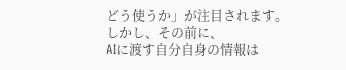どう使うか」が注目されます。
しかし、その前に、
AIに渡す自分自身の情報は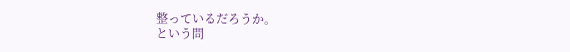整っているだろうか。
という問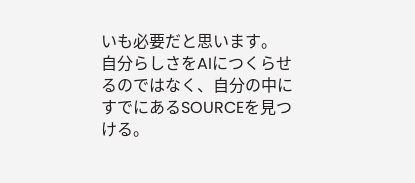いも必要だと思います。
自分らしさをAIにつくらせるのではなく、自分の中にすでにあるSOURCEを見つける。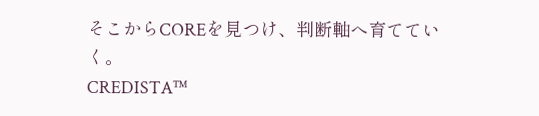そこからCOREを見つけ、判断軸へ育てていく。
CREDISTA™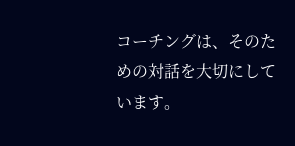コーチングは、そのための対話を大切にしています。